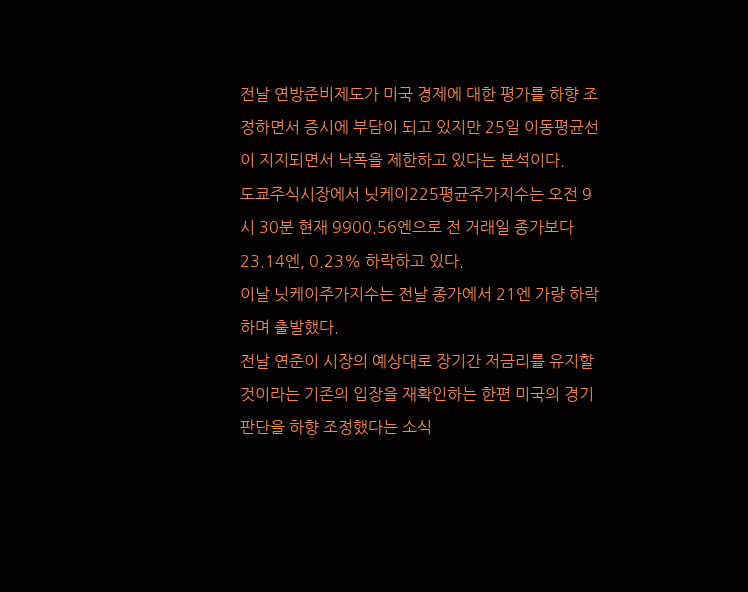전날 연방준비제도가 미국 경제에 대한 평가를 하향 조정하면서 증시에 부담이 되고 있지만 25일 이동평균선이 지지되면서 낙폭을 제한하고 있다는 분석이다.
도쿄주식시장에서 닛케이225평균주가지수는 오전 9시 30분 현재 9900.56엔으로 전 거래일 종가보다 23.14엔, 0.23% 하락하고 있다.
이날 닛케이주가지수는 전날 종가에서 21엔 가량 하락하며 출발했다.
전날 연준이 시장의 예상대로 장기간 저금리를 유지할 것이라는 기존의 입장을 재확인하는 한편 미국의 경기판단을 하향 조정했다는 소식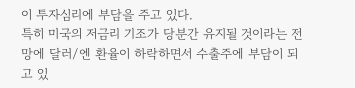이 투자심리에 부담을 주고 있다.
특히 미국의 저금리 기조가 당분간 유지될 것이라는 전망에 달러/엔 환율이 하락하면서 수출주에 부담이 되고 있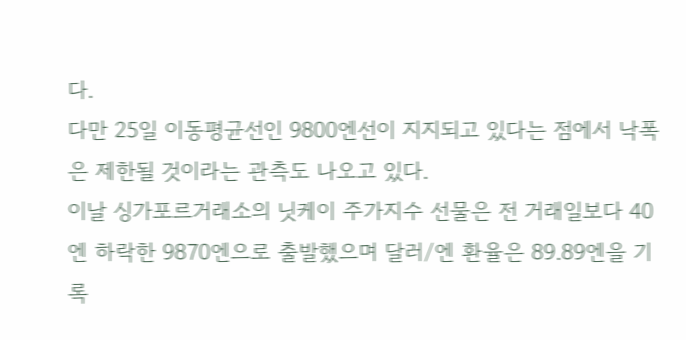다.
다만 25일 이동평균선인 9800엔선이 지지되고 있다는 점에서 낙폭은 제한될 것이라는 관측도 나오고 있다.
이날 싱가포르거래소의 닛케이 주가지수 선물은 전 거래일보다 40엔 하락한 9870엔으로 출발했으며 달러/엔 환율은 89.89엔을 기록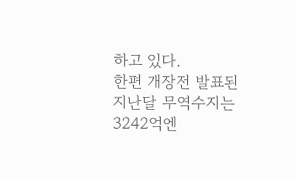하고 있다.
한편 개장전 발표된 지난달 무역수지는 3242억엔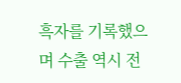흑자를 기록했으며 수출 역시 전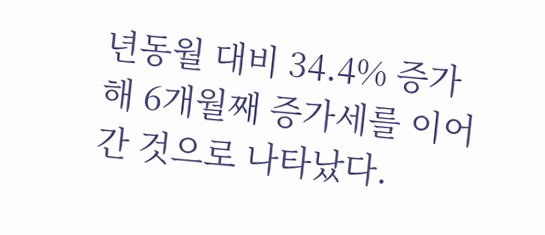년동월 대비 34.4% 증가해 6개월째 증가세를 이어간 것으로 나타났다.